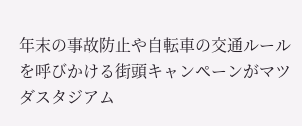年末の事故防止や自転車の交通ルールを呼びかける街頭キャンペーンがマツダスタジアム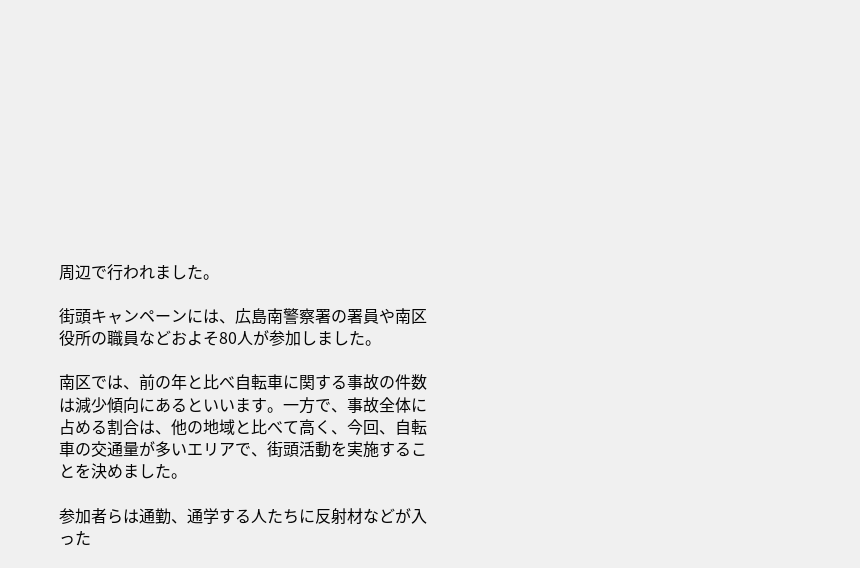周辺で行われました。

街頭キャンペーンには、広島南警察署の署員や南区役所の職員などおよそ80人が参加しました。

南区では、前の年と比べ自転車に関する事故の件数は減少傾向にあるといいます。一方で、事故全体に占める割合は、他の地域と比べて高く、今回、自転車の交通量が多いエリアで、街頭活動を実施することを決めました。

参加者らは通勤、通学する人たちに反射材などが入った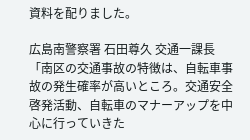資料を配りました。

広島南警察署 石田尊久 交通一課長
「南区の交通事故の特徴は、自転車事故の発生確率が高いところ。交通安全啓発活動、自転車のマナーアップを中心に行っていきた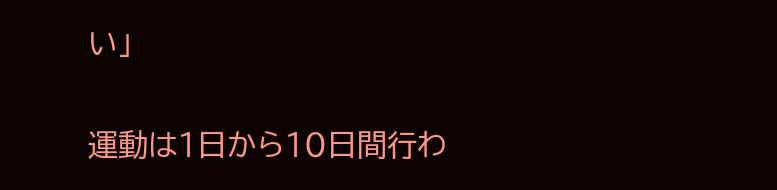い」

運動は1日から10日間行わ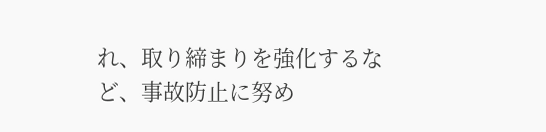れ、取り締まりを強化するなど、事故防止に努め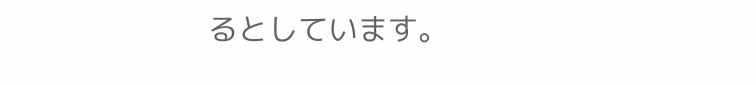るとしています。